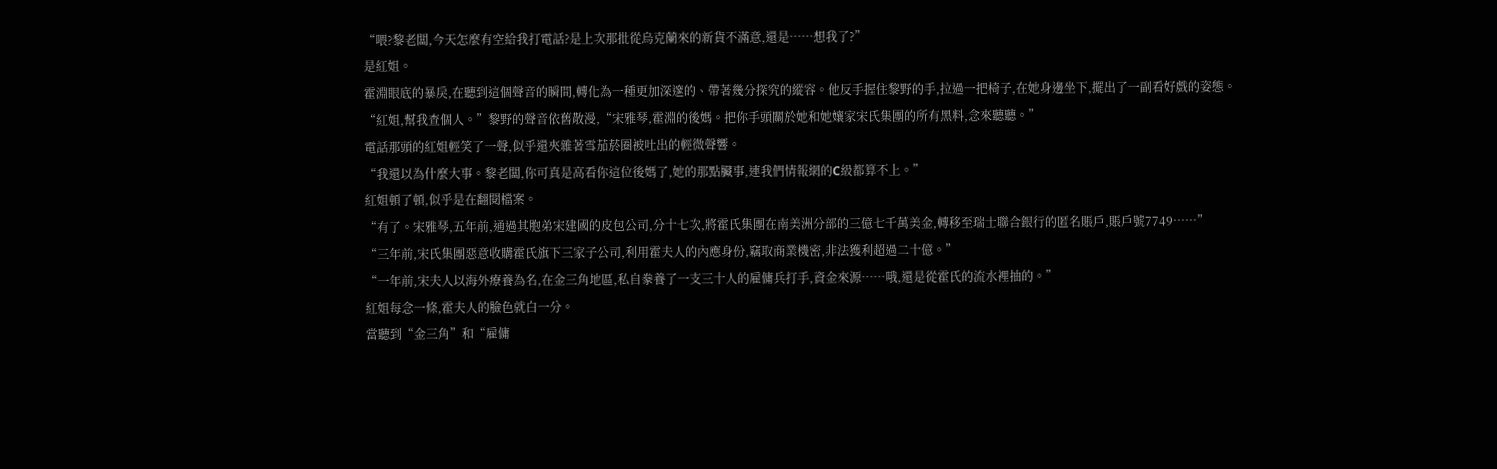“喂?黎老闆,今天怎麼有空給我打電話?是上次那批從烏克蘭來的新貨不滿意,還是……想我了?”
是紅姐。
霍淵眼底的暴戾,在聽到這個聲音的瞬間,轉化為一種更加深邃的、帶著幾分探究的縱容。他反手握住黎野的手,拉過一把椅子,在她身邊坐下,擺出了一副看好戲的姿態。
“紅姐,幫我查個人。”黎野的聲音依舊散漫,“宋雅琴,霍淵的後媽。把你手頭關於她和她孃家宋氏集團的所有黑料,念來聽聽。”
電話那頭的紅姐輕笑了一聲,似乎還夾雜著雪茄菸圈被吐出的輕微聲響。
“我還以為什麼大事。黎老闆,你可真是高看你這位後媽了,她的那點臟事,連我們情報網的C級都算不上。”
紅姐頓了頓,似乎是在翻閱檔案。
“有了。宋雅琴,五年前,通過其胞弟宋建國的皮包公司,分十七次,將霍氏集團在南美洲分部的三億七千萬美金,轉移至瑞士聯合銀行的匿名賬戶,賬戶號7749……”
“三年前,宋氏集團惡意收購霍氏旗下三家子公司,利用霍夫人的內應身份,竊取商業機密,非法獲利超過二十億。”
“一年前,宋夫人以海外療養為名,在金三角地區,私自豢養了一支三十人的雇傭兵打手,資金來源……哦,還是從霍氏的流水裡抽的。”
紅姐每念一條,霍夫人的臉色就白一分。
當聽到“金三角”和“雇傭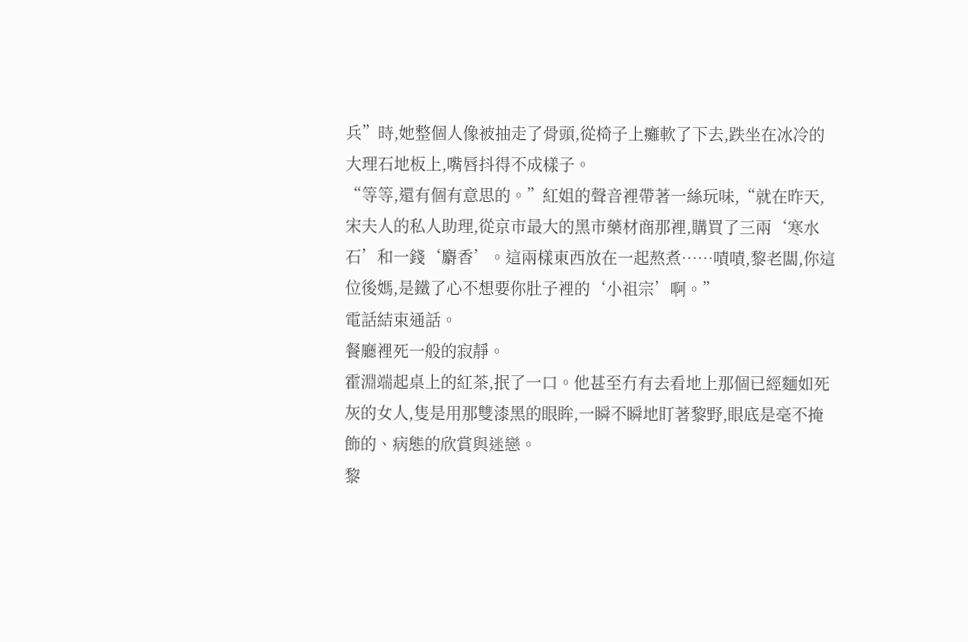兵”時,她整個人像被抽走了骨頭,從椅子上癱軟了下去,跌坐在冰冷的大理石地板上,嘴唇抖得不成樣子。
“等等,還有個有意思的。”紅姐的聲音裡帶著一絲玩味,“就在昨天,宋夫人的私人助理,從京市最大的黑市藥材商那裡,購買了三兩‘寒水石’和一錢‘麝香’。這兩樣東西放在一起熬煮……嘖嘖,黎老闆,你這位後媽,是鐵了心不想要你肚子裡的‘小祖宗’啊。”
電話結束通話。
餐廳裡死一般的寂靜。
霍淵端起桌上的紅茶,抿了一口。他甚至冇有去看地上那個已經麵如死灰的女人,隻是用那雙漆黑的眼眸,一瞬不瞬地盯著黎野,眼底是毫不掩飾的、病態的欣賞與迷戀。
黎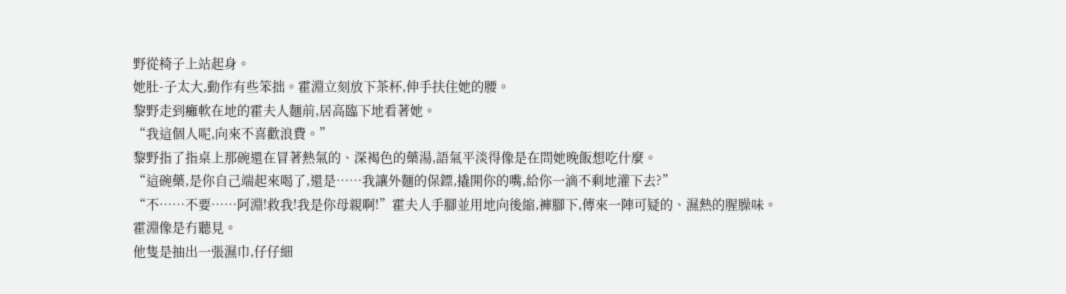野從椅子上站起身。
她肚-子太大,動作有些笨拙。霍淵立刻放下茶杯,伸手扶住她的腰。
黎野走到癱軟在地的霍夫人麵前,居高臨下地看著她。
“我這個人呢,向來不喜歡浪費。”
黎野指了指桌上那碗還在冒著熱氣的、深褐色的藥湯,語氣平淡得像是在問她晚飯想吃什麼。
“這碗藥,是你自己端起來喝了,還是……我讓外麵的保鏢,撬開你的嘴,給你一滴不剩地灌下去?”
“不……不要……阿淵!救我!我是你母親啊!”霍夫人手腳並用地向後縮,褲腳下,傳來一陣可疑的、濕熱的腥臊味。
霍淵像是冇聽見。
他隻是抽出一張濕巾,仔仔細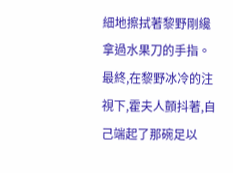細地擦拭著黎野剛纔拿過水果刀的手指。
最終,在黎野冰冷的注視下,霍夫人顫抖著,自己端起了那碗足以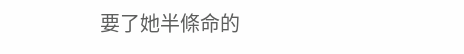要了她半條命的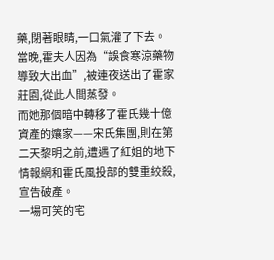藥,閉著眼睛,一口氣灌了下去。
當晚,霍夫人因為“誤食寒涼藥物導致大出血”,被連夜送出了霍家莊園,從此人間蒸發。
而她那個暗中轉移了霍氏幾十億資產的孃家——宋氏集團,則在第二天黎明之前,遭遇了紅姐的地下情報網和霍氏風投部的雙重絞殺,宣告破產。
一場可笑的宅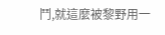鬥,就這麼被黎野用一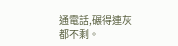通電話,碾得連灰都不剩。